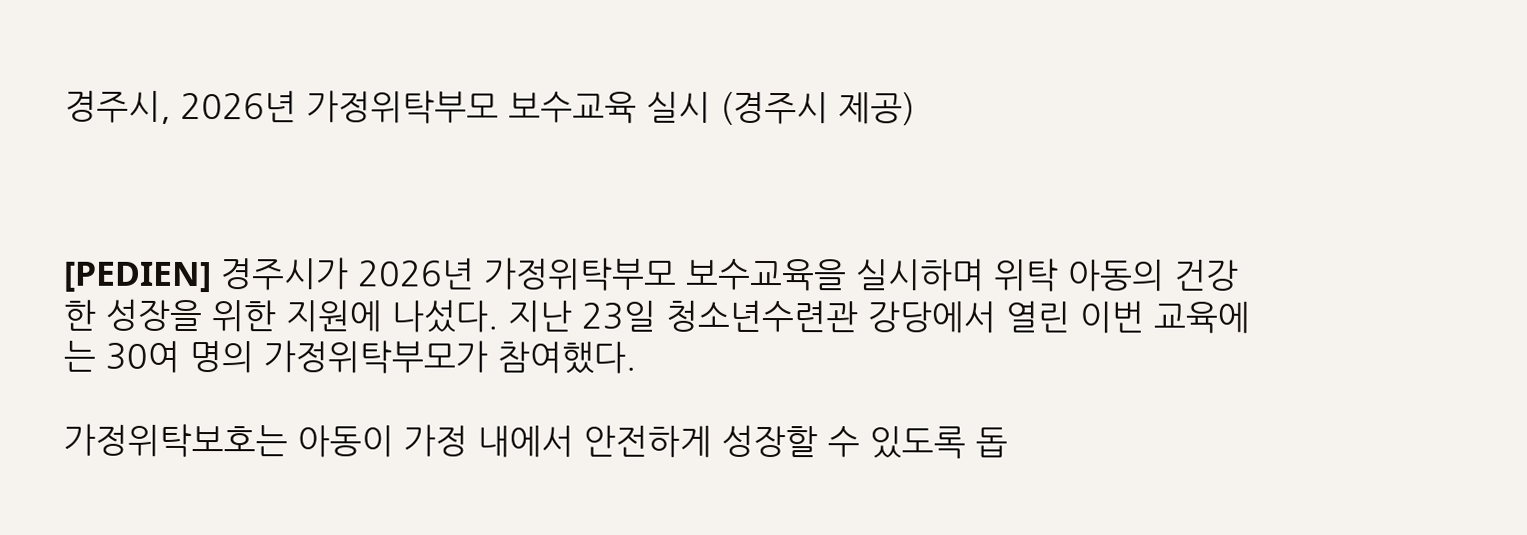경주시, 2026년 가정위탁부모 보수교육 실시 (경주시 제공)



[PEDIEN] 경주시가 2026년 가정위탁부모 보수교육을 실시하며 위탁 아동의 건강한 성장을 위한 지원에 나섰다. 지난 23일 청소년수련관 강당에서 열린 이번 교육에는 30여 명의 가정위탁부모가 참여했다.

가정위탁보호는 아동이 가정 내에서 안전하게 성장할 수 있도록 돕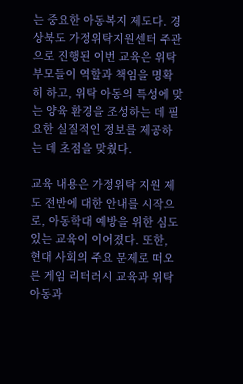는 중요한 아동복지 제도다. 경상북도 가정위탁지원센터 주관으로 진행된 이번 교육은 위탁부모들이 역할과 책임을 명확히 하고, 위탁 아동의 특성에 맞는 양육 환경을 조성하는 데 필요한 실질적인 정보를 제공하는 데 초점을 맞췄다.

교육 내용은 가정위탁 지원 제도 전반에 대한 안내를 시작으로, 아동학대 예방을 위한 심도 있는 교육이 이어졌다. 또한, 현대 사회의 주요 문제로 떠오른 게임 리터러시 교육과 위탁 아동과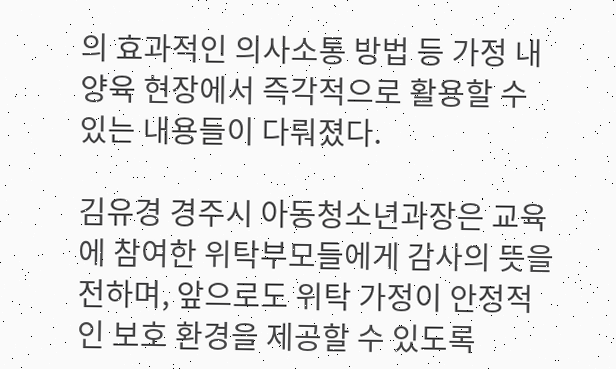의 효과적인 의사소통 방법 등 가정 내 양육 현장에서 즉각적으로 활용할 수 있는 내용들이 다뤄졌다.

김유경 경주시 아동청소년과장은 교육에 참여한 위탁부모들에게 감사의 뜻을 전하며, 앞으로도 위탁 가정이 안정적인 보호 환경을 제공할 수 있도록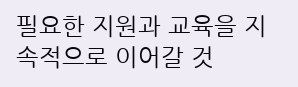필요한 지원과 교육을 지속적으로 이어갈 것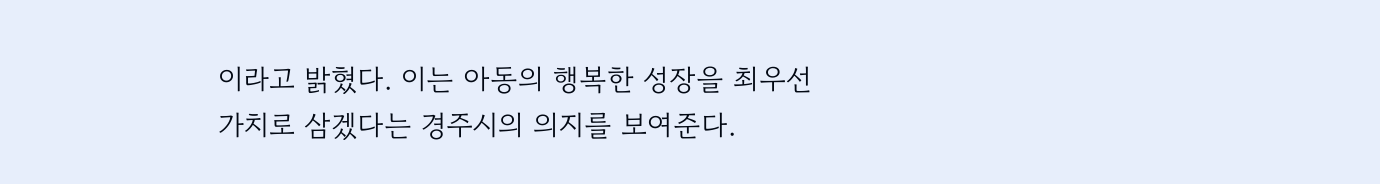이라고 밝혔다. 이는 아동의 행복한 성장을 최우선 가치로 삼겠다는 경주시의 의지를 보여준다.